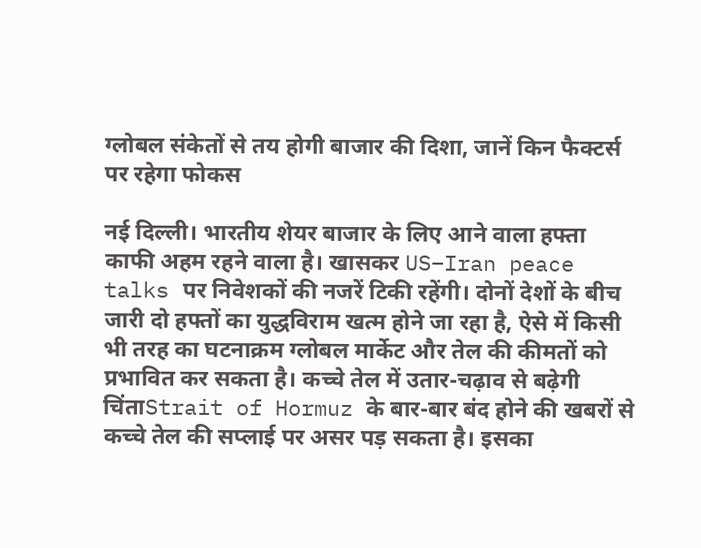ग्लोबल संकेतों से तय होगी बाजार की दिशा, जानें किन फैक्टर्स पर रहेगा फोकस

नई दिल्ली। भारतीय शेयर बाजार के लिए आने वाला हफ्ता काफी अहम रहने वाला है। खासकर US–Iran peace talks पर निवेशकों की नजरें टिकी रहेंगी। दोनों देशों के बीच जारी दो हफ्तों का युद्धविराम खत्म होने जा रहा है, ऐसे में किसी भी तरह का घटनाक्रम ग्लोबल मार्केट और तेल की कीमतों को प्रभावित कर सकता है। कच्चे तेल में उतार-चढ़ाव से बढ़ेगी चिंताStrait of Hormuz के बार-बार बंद होने की खबरों से कच्चे तेल की सप्लाई पर असर पड़ सकता है। इसका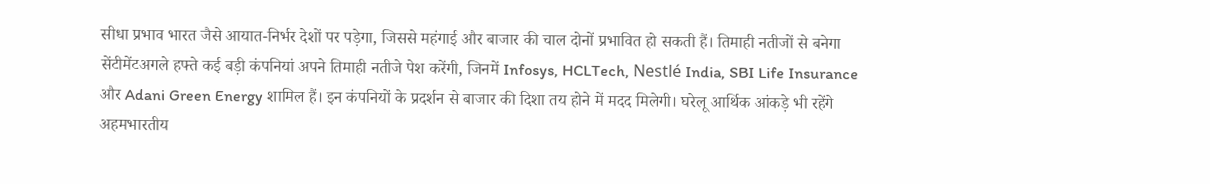सीधा प्रभाव भारत जैसे आयात-निर्भर देशों पर पड़ेगा, जिससे महंगाई और बाजार की चाल दोनों प्रभावित हो सकती हैं। तिमाही नतीजों से बनेगा सेंटीमेंटअगले हफ्ते कई बड़ी कंपनियां अपने तिमाही नतीजे पेश करेंगी, जिनमें Infosys, HCLTech, Nestlé India, SBI Life Insurance और Adani Green Energy शामिल हैं। इन कंपनियों के प्रदर्शन से बाजार की दिशा तय होने में मदद मिलेगी। घरेलू आर्थिक आंकड़े भी रहेंगे अहमभारतीय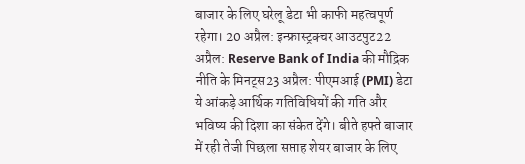बाजार के लिए घरेलू डेटा भी काफी महत्वपूर्ण रहेगा। 20 अप्रैल: इन्फ्रास्ट्रक्चर आउटपुट22 अप्रैल: Reserve Bank of India की मौद्रिक नीति के मिनट्स23 अप्रैल: पीएमआई (PMI) डेटा ये आंकड़े आर्थिक गतिविधियों की गति और भविष्य की दिशा का संकेत देंगे। बीते हफ्ते बाजार में रही तेजी पिछला सप्ताह शेयर बाजार के लिए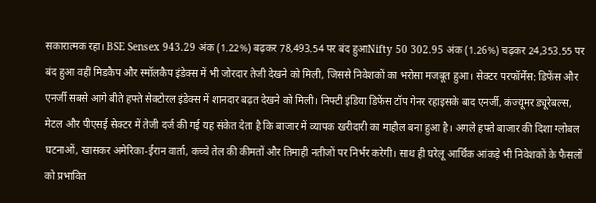सकारात्मक रहा। BSE Sensex 943.29 अंक (1.22%) बढ़कर 78,493.54 पर बंद हुआNifty 50 302.95 अंक (1.26%) चढ़कर 24,353.55 पर बंद हुआ वहीं मिडकैप और स्मॉलकैप इंडेक्स में भी जोरदार तेजी देखने को मिली, जिससे निवेशकों का भरोसा मजबूत हुआ। सेक्टर परफॉर्मेंस: डिफेंस और एनर्जी सबसे आगे बीते हफ्ते सेक्टोरल इंडेक्स में शानदार बढ़त देखने को मिली। निफ्टी इंडिया डिफेंस टॉप गेनर रहाइसके बाद एनर्जी, कंज्यूमर ड्यूरेबल्स, मेटल और पीएसई सेक्टर में तेजी दर्ज की गई यह संकेत देता है कि बाजार में व्यापक खरीदारी का माहौल बना हुआ है। अगले हफ्ते बाजार की दिशा ग्लोबल घटनाओं, खासकर अमेरिका-ईरान वार्ता, कच्चे तेल की कीमतों और तिमाही नतीजों पर निर्भर करेगी। साथ ही घरेलू आर्थिक आंकड़े भी निवेशकों के फैसलों को प्रभावित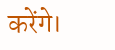करेंगे।